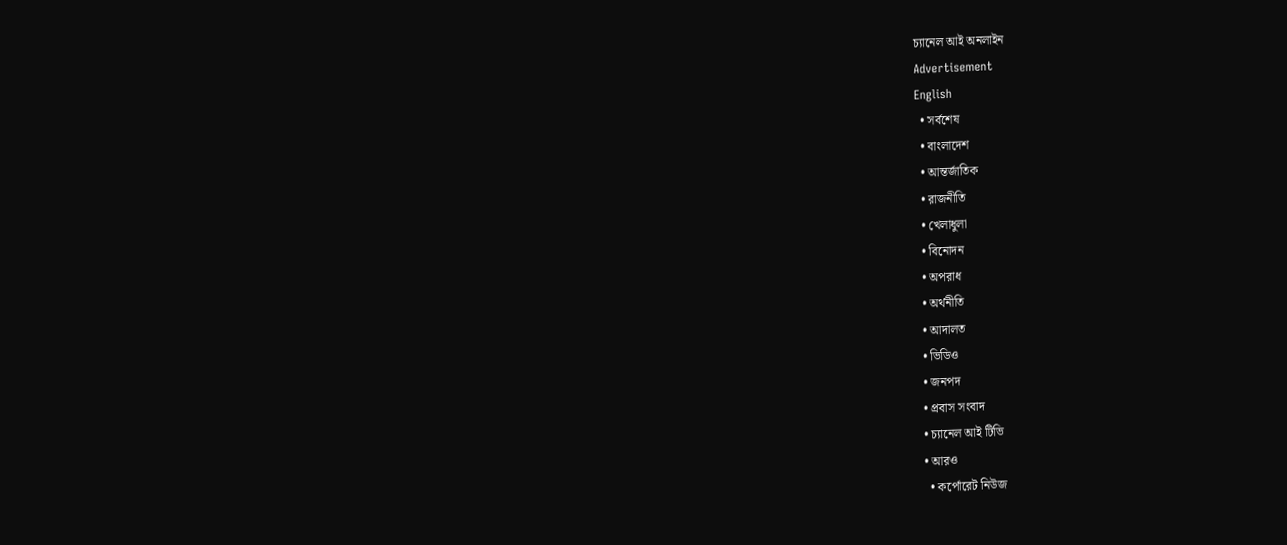চ্যানেল আই অনলাইন
Advertisement
English
  • সর্বশেষ
  • বাংলাদেশ
  • আন্তর্জাতিক
  • রাজনীতি
  • খেলাধুলা
  • বিনোদন
  • অপরাধ
  • অর্থনীতি
  • আদালত
  • ভিডিও
  • জনপদ
  • প্রবাস সংবাদ
  • চ্যানেল আই টিভি
  • আরও
    • কর্পোরেট নিউজ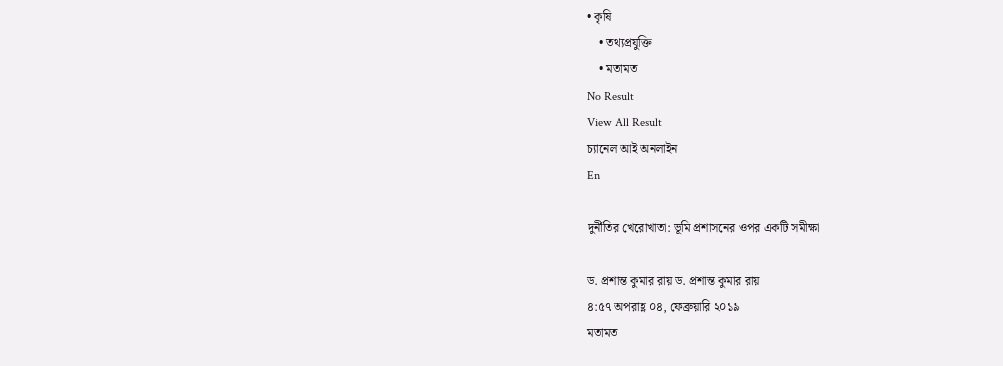• কৃষি
    • তথ্যপ্রযুক্তি
    • মতামত
No Result
View All Result
চ্যানেল আই অনলাইন
En

দুর্নীতির খেরোখাতা: ভূমি প্রশাসনের ওপর একটি সমীক্ষা

ড. প্রশান্ত কুমার রায় ড. প্রশান্ত কুমার রায়
৪:৫৭ অপরাহ্ণ ০৪, ফেব্রুয়ারি ২০১৯
মতামত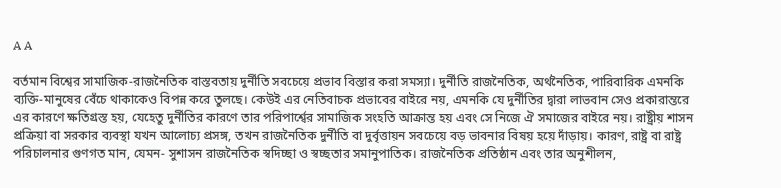A A

বর্তমান বিশ্বের সামাজিক-রাজনৈতিক বাস্তবতায় দুর্নীতি সবচেয়ে প্রভাব বিস্তার করা সমস্যা। দুর্নীতি রাজনৈতিক, অর্থনৈতিক, পারিবারিক এমনকি ব্যক্তি-মানুষের বেঁচে থাকাকেও বিপন্ন করে তুলছে। কেউই এর নেতিবাচক প্রভাবের বাইরে নয়, এমনকি যে দুর্নীতির দ্বারা লাভবান সেও প্রকারান্তরে এর কারণে ক্ষতিগ্রস্ত হয়, যেহেতু দুর্নীতির কারণে তার পরিপার্শ্বের সামাজিক সংহতি আক্রান্ত হয় এবং সে নিজে ঐ সমাজের বাইরে নয়। রাষ্ট্রীয় শাসন প্রক্রিয়া বা সরকার ব্যবস্থা যখন আলোচ্য প্রসঙ্গ, তখন রাজনৈতিক দুর্নীতি বা দুর্বৃত্তায়ন সবচেয়ে বড় ভাবনার বিষয় হয়ে দাঁড়ায়। কারণ, রাষ্ট্র বা রাষ্ট্র পরিচালনার গুণগত মান, যেমন- সুশাসন রাজনৈতিক স্বদিচ্ছা ও স্বচ্ছতার সমানুপাতিক। রাজনৈতিক প্রতিষ্ঠান এবং তার অনুশীলন,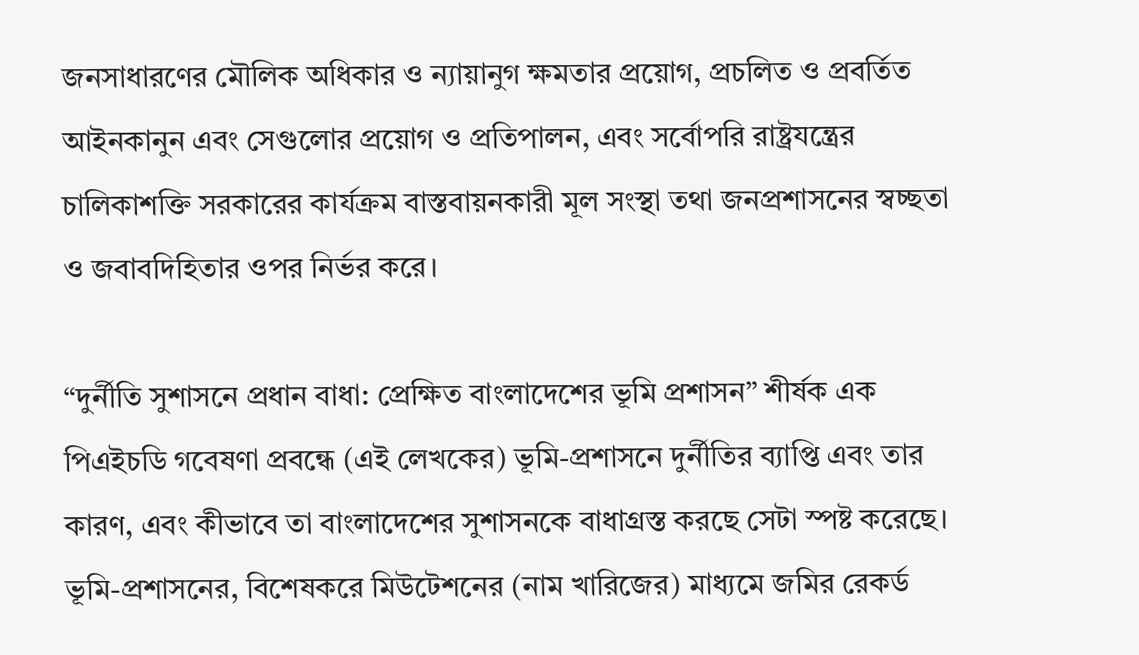জনসাধারণের মৌলিক অধিকার ও ন্যায়ানুগ ক্ষমতার প্রয়োগ, প্রচলিত ও প্রবর্তিত আইনকানুন এবং সেগুলোর প্রয়োগ ও প্রতিপালন, এবং সর্বোপরি রাষ্ট্রযন্ত্রের চালিকাশক্তি সরকারের কার্যক্রম বাস্তবায়নকারী মূল সংস্থা তথা জনপ্রশাসনের স্বচ্ছতা ও জবাবদিহিতার ওপর নির্ভর করে।

“দুর্নীতি সুশাসনে প্রধান বাধা: প্রেক্ষিত বাংলাদেশের ভূমি প্রশাসন” শীর্ষক এক পিএইচডি গবেষণা প্রবন্ধে (এই লেখকের) ভূমি-প্রশাসনে দুর্নীতির ব্যাপ্তি এবং তার কারণ, এবং কীভাবে তা বাংলাদেশের সুশাসনকে বাধাগ্রস্ত করছে সেটা স্পষ্ট করেছে। ভূমি-প্রশাসনের, বিশেষকরে মিউটেশনের (নাম খারিজের) মাধ্যমে জমির রেকর্ড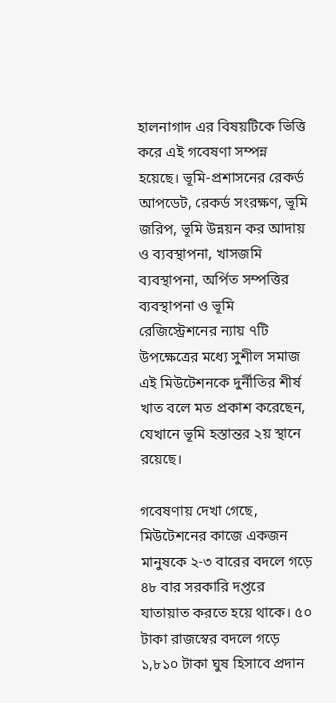হালনাগাদ এর বিষয়টিকে ভিত্তি করে এই গবেষণা সম্পন্ন হয়েছে। ভূমি-প্রশাসনের রেকর্ড আপডেট, রেকর্ড সংরক্ষণ, ভূমি জরিপ, ভূমি উন্নয়ন কর আদায় ও ব্যবস্থাপনা, খাসজমি ব্যবস্থাপনা, অর্পিত সম্পত্তির ব্যবস্থাপনা ও ভূমি রেজিস্ট্রেশনের ন্যায় ৭টি উপক্ষেত্রের মধ্যে সুশীল সমাজ এই মিউটেশনকে দুর্নীতির শীর্ষ খাত বলে মত প্রকাশ করেছেন, যেখানে ভূমি হস্তান্তর ২য় স্থানে রয়েছে।

গবেষণায় দেখা গেছে, মিউটেশনের কাজে একজন মানুষকে ২-৩ বারের বদলে গড়ে ৪৮ বার সরকারি দপ্তরে যাতায়াত করতে হয়ে থাকে। ৫০ টাকা রাজস্বের বদলে গড়ে ১,৮১০ টাকা ঘুষ হিসাবে প্রদান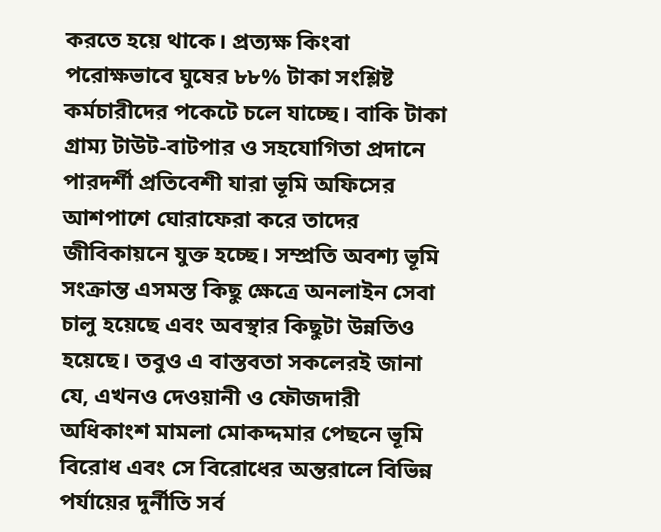করতে হয়ে থাকে। প্রত্যক্ষ কিংবা পরোক্ষভাবে ঘুষের ৮৮% টাকা সংশ্লিষ্ট কর্মচারীদের পকেটে চলে যাচ্ছে। বাকি টাকা গ্রাম্য টাউট-বাটপার ও সহযোগিতা প্রদানে পারদর্শী প্রতিবেশী যারা ভূমি অফিসের আশপাশে ঘোরাফেরা করে তাদের জীবিকায়নে যুক্ত হচ্ছে। সম্প্রতি অবশ্য ভূমি সংক্রান্ত এসমস্ত কিছু ক্ষেত্রে অনলাইন সেবা চালু হয়েছে এবং অবস্থার কিছুটা উন্নতিও হয়েছে। তবুও এ বাস্তবতা সকলেরই জানা যে, এখনও দেওয়ানী ও ফৌজদারী অধিকাংশ মামলা মোকদ্দমার পেছনে ভূমি বিরোধ এবং সে বিরোধের অন্তরালে বিভিন্ন পর্যায়ের দুর্নীতি সর্ব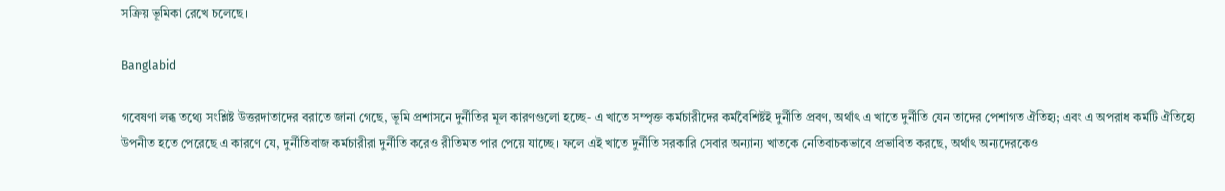সক্রিয় ভূমিকা রেখে চলেছে।

Banglabid

গবেষণা লব্ধ তথ্যে সংশ্লিষ্ট উত্তরদাতাদের বরাতে জানা গেছে, ভূমি প্রশাসনে দুর্নীতির মূল কারণগুলো হচ্ছে- এ খাতে সম্পৃক্ত কর্মচারীদের কর্মবৈশিষ্টই দুর্নীতি প্রবণ, অর্থাৎ এ খাতে দুর্নীতি যেন তাদের পেশাগত ঐতিহ্য; এবং এ অপরাধ কর্মটি ঐতিহ্যে উপনীত হতে পেরেছে এ কারণে যে, দুর্নীতিবাজ কর্মচারীরা দুর্নীতি করেও রীতিমত পার পেয়ে যাচ্ছে। ফলে এই খাতে দুর্নীতি সরকারি সেবার অন্যান্য খাতকে নেতিবাচকভাবে প্রভাবিত করছে, অর্থাৎ অন্যদেরকেও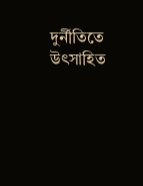দুর্নীতিতে উৎসাহিত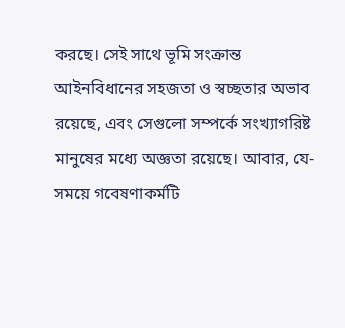করছে। সেই সাথে ভূমি সংক্রান্ত আইনবিধানের সহজতা ও স্বচ্ছতার অভাব রয়েছে, এবং সেগুলো সম্পর্কে সংখ্যাগরিষ্ট মানুষের মধ্যে অজ্ঞতা রয়েছে। আবার, যে-সময়ে গবেষণাকর্মটি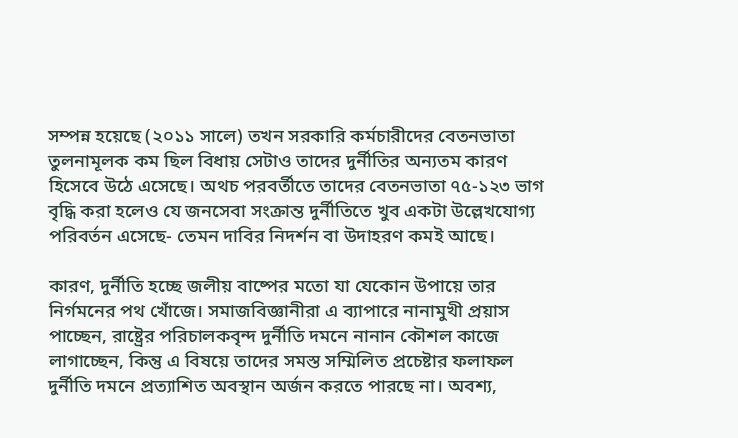সম্পন্ন হয়েছে (২০১১ সালে) তখন সরকারি কর্মচারীদের বেতনভাতা তুলনামূলক কম ছিল বিধায় সেটাও তাদের দুর্নীতির অন্যতম কারণ হিসেবে উঠে এসেছে। অথচ পরবর্তীতে তাদের বেতনভাতা ৭৫-১২৩ ভাগ বৃদ্ধি করা হলেও যে জনসেবা সংক্রান্ত দুর্নীতিতে খুব একটা উল্লেখযোগ্য পরিবর্তন এসেছে- তেমন দাবির নিদর্শন বা উদাহরণ কমই আছে।

কারণ, দুর্নীতি হচ্ছে জলীয় বাষ্পের মতো যা যেকোন উপায়ে তার নির্গমনের পথ খোঁজে। সমাজবিজ্ঞানীরা এ ব্যাপারে নানামুখী প্রয়াস পাচ্ছেন, রাষ্ট্রের পরিচালকবৃন্দ দুর্নীতি দমনে নানান কৌশল কাজে লাগাচ্ছেন, কিন্তু এ বিষয়ে তাদের সমস্ত সম্মিলিত প্রচেষ্টার ফলাফল দুর্নীতি দমনে প্রত্যাশিত অবস্থান অর্জন করতে পারছে না। অবশ্য,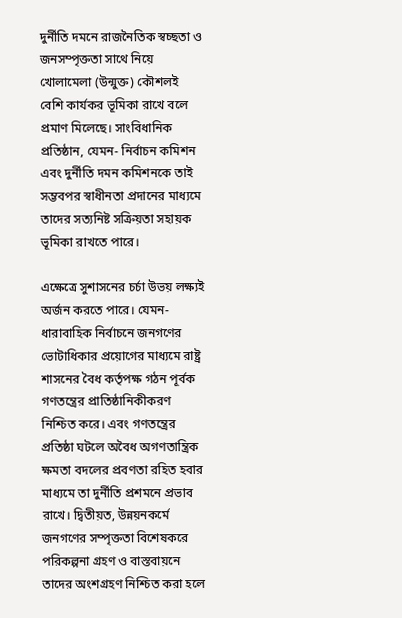দুর্নীতি দমনে রাজনৈতিক স্বচ্ছতা ও জনসম্পৃক্ততা সাথে নিয়ে খোলামেলা (উন্মুক্ত) কৌশলই বেশি কার্যকর ভূমিকা রাখে বলে প্রমাণ মিলেছে। সাংবিধানিক প্রতিষ্ঠান, যেমন- নির্বাচন কমিশন এবং দুর্নীতি দমন কমিশনকে তাই সম্ভবপর স্বাধীনতা প্রদানের মাধ্যমে তাদের সত্যনিষ্ট সক্রিয়তা সহায়ক ভূমিকা রাখতে পারে।

এক্ষেত্রে সুশাসনের চর্চা উভয় লক্ষ্যই অর্জন করতে পারে। যেমন- ধারাবাহিক নির্বাচনে জনগণের ভোটাধিকার প্রয়োগের মাধ্যমে রাষ্ট্র শাসনের বৈধ কর্তৃপক্ষ গঠন পূর্বক গণতন্ত্রের প্রাতিষ্ঠানিকীকরণ নিশ্চিত করে। এবং গণতন্ত্রের প্রতিষ্ঠা ঘটলে অবৈধ অগণতান্ত্রিক ক্ষমতা বদলের প্রবণতা রহিত হবার মাধ্যমে তা দুর্নীতি প্রশমনে প্রভাব রাখে। দ্বিতীয়ত, উন্নয়নকর্মে জনগণের সম্পৃক্ততা বিশেষকরে পরিকল্পনা গ্রহণ ও বাস্তবায়নে তাদের অংশগ্রহণ নিশ্চিত করা হলে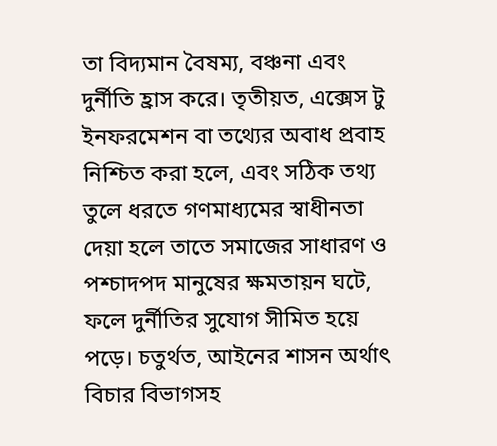তা বিদ্যমান বৈষম্য, বঞ্চনা এবং দুর্নীতি হ্রাস করে। তৃতীয়ত, এক্সেস টু ইনফরমেশন বা তথ্যের অবাধ প্রবাহ নিশ্চিত করা হলে, এবং সঠিক তথ্য তুলে ধরতে গণমাধ্যমের স্বাধীনতা দেয়া হলে তাতে সমাজের সাধারণ ও পশ্চাদপদ মানুষের ক্ষমতায়ন ঘটে, ফলে দুর্নীতির সুযোগ সীমিত হয়ে পড়ে। চতুর্থত, আইনের শাসন অর্থাৎ বিচার বিভাগসহ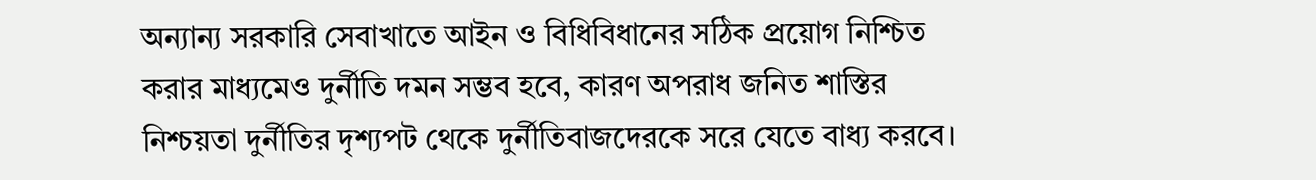অন্যান্য সরকারি সেবাখাতে আইন ও বিধিবিধানের সঠিক প্রয়োগ নিশ্চিত করার মাধ্যমেও দুর্নীতি দমন সম্ভব হবে, কারণ অপরাধ জনিত শাস্তির নিশ্চয়তা দুর্নীতির দৃশ্যপট থেকে দুর্নীতিবাজদেরকে সরে যেতে বাধ্য করবে।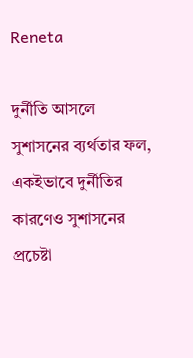Reneta

দুর্নীতি আসলে সুশাসনের ব্যর্থতার ফল, একইভাবে দুর্নীতির কারণেও সুশাসনের প্রচেষ্টা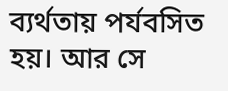ব্যর্থতায় পর্যবসিত হয়। আর সে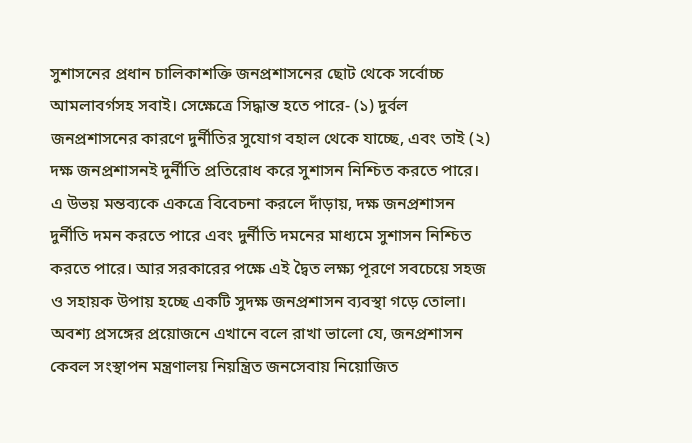সুশাসনের প্রধান চালিকাশক্তি জনপ্রশাসনের ছোট থেকে সর্বোচ্চ আমলাবর্গসহ সবাই। সেক্ষেত্রে সিদ্ধান্ত হতে পারে- (১) দুর্বল জনপ্রশাসনের কারণে দুর্নীতির সুযোগ বহাল থেকে যাচ্ছে, এবং তাই (২) দক্ষ জনপ্রশাসনই দুর্নীতি প্রতিরোধ করে সুশাসন নিশ্চিত করতে পারে। এ উভয় মন্তব্যকে একত্রে বিবেচনা করলে দাঁড়ায়, দক্ষ জনপ্রশাসন দুর্নীতি দমন করতে পারে এবং দুর্নীতি দমনের মাধ্যমে সুশাসন নিশ্চিত করতে পারে। আর সরকারের পক্ষে এই দ্বৈত লক্ষ্য পূরণে সবচেয়ে সহজ ও সহায়ক উপায় হচ্ছে একটি সুদক্ষ জনপ্রশাসন ব্যবস্থা গড়ে তোলা। অবশ্য প্রসঙ্গের প্রয়োজনে এখানে বলে রাখা ভালো যে, জনপ্রশাসন কেবল সংস্থাপন মন্ত্রণালয় নিয়ন্ত্রিত জনসেবায় নিয়োজিত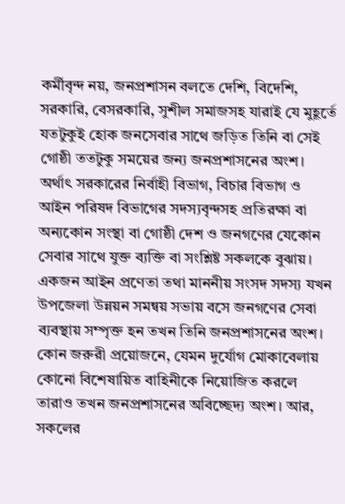কর্মীবৃন্দ নয়, জনপ্রশাসন বলতে দেশি, বিদেশি, সরকারি, বেসরকারি, সুশীল সমাজসহ যারাই যে মুহূর্তে যতটুকুই হোক জনসেবার সাথে জড়িত তিনি বা সেই গোষ্ঠী ততটুকু সময়ের জন্য জনপ্রশাসনের অংশ। অর্থাৎ সরকারের নির্বাহী বিভাগ, বিচার বিভাগ ও আইন পরিষদ বিভাগের সদস্যবৃন্দসহ প্রতিরক্ষা বা অন্যকোন সংস্থা বা গোষ্ঠী দেশ ও জনগণের যেকোন সেবার সাথে যুক্ত ব্যক্তি বা সংশ্লিষ্ট সকলকে বুঝায়। একজন আইন প্রণেতা তথা মাননীয় সংসদ সদস্য যখন উপজেলা উন্নয়ন সমন্বয় সভায় বসে জনগণের সেবা ব্যবস্থায় সম্পৃক্ত হন তখন তিনি জনপ্রশাসনের অংশ। কোন জরুরী প্রয়োজনে, যেমন দুর্যোগ মোকাবেলায় কোনো বিশেষায়িত বাহিনীকে নিয়োজিত করলে তারাও তখন জনপ্রশাসনের অবিচ্ছেদ্য অংশ। আর, সকলের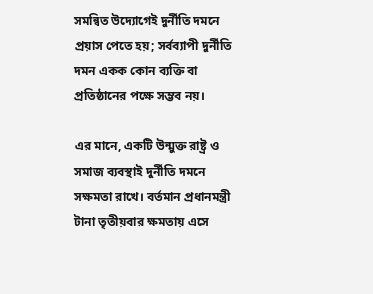সমন্বিত উদ্যোগেই দুর্নীতি দমনে প্রয়াস পেতে হয়; সর্বব্যাপী দুর্নীতি দমন একক কোন ব্যক্তি বা প্রতিষ্ঠানের পক্ষে সম্ভব নয়।

এর মানে, একটি উন্মুক্ত রাষ্ট্র ও সমাজ ব্যবস্থাই দুর্নীতি দমনে সক্ষমতা রাখে। বর্তমান প্রধানমন্ত্রী টানা তৃতীয়বার ক্ষমতায় এসে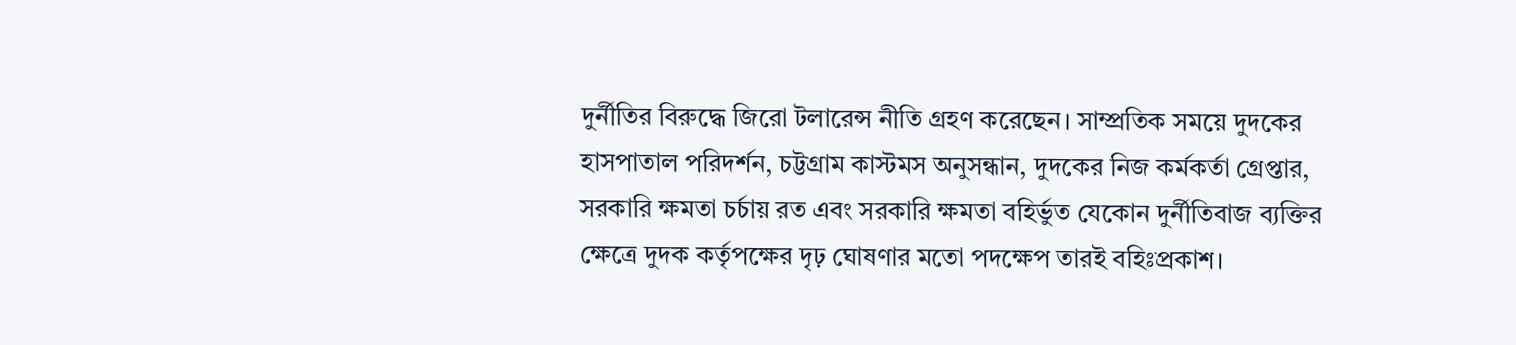দুর্নীতির বিরুদ্ধে জিরো টলারেন্স নীতি গ্রহণ করেছেন। সাম্প্রতিক সময়ে দুদকের হাসপাতাল পরিদর্শন, চট্টগ্রাম কাস্টমস অনুসন্ধান, দুদকের নিজ কর্মকর্তা গ্রেপ্তার, সরকারি ক্ষমতা চর্চায় রত এবং সরকারি ক্ষমতা বহির্ভুত যেকোন দুর্নীতিবাজ ব্যক্তির ক্ষেত্রে দুদক কর্তৃপক্ষের দৃঢ় ঘোষণার মতো পদক্ষেপ তারই বহিঃপ্রকাশ।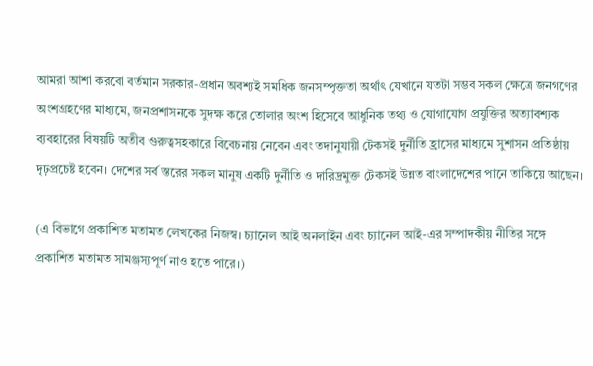আমরা আশা করবো বর্তমান সরকার-প্রধান অবশ্যই সমধিক জনসম্পৃক্ততা অর্থাৎ যেখানে যতটা সম্ভব সকল ক্ষেত্রে জনগণের অংশগ্রহণের মাধ্যমে, জনপ্রশাসনকে সুদক্ষ করে তোলার অংশ হিসেবে আধুনিক তথ্য ও যোগাযোগ প্রযুক্তির অত্যাবশ্যক ব্যবহারের বিষয়টি অতীব গুরুত্বসহকারে বিবেচনায় নেবেন এবং তদানুযায়ী টেকসই দুর্নীতি হ্রাসের মাধ্যমে সুশাসন প্রতিষ্ঠায় দৃঢ়প্রচেষ্ট হবেন। দেশের সর্ব স্তরের সকল মানুষ একটি দুর্নীতি ও দারিদ্রমুক্ত টেকসই উন্নত বাংলাদেশের পানে তাকিয়ে আছেন।

(এ বিভাগে প্রকাশিত মতামত লেখকের নিজস্ব। চ্যানেল আই অনলাইন এবং চ্যানেল আই-এর সম্পাদকীয় নীতির সঙ্গে প্রকাশিত মতামত সামঞ্জস্যপূর্ণ নাও হতে পারে।)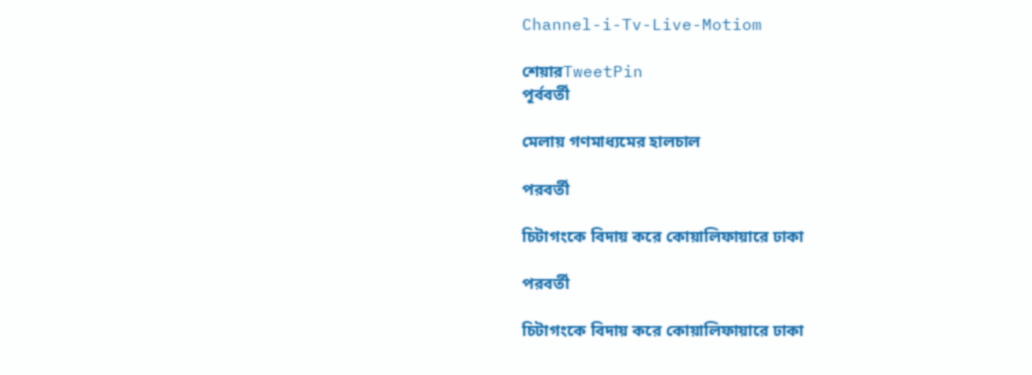Channel-i-Tv-Live-Motiom

শেয়ারTweetPin
পূর্ববর্তী

মেলায় গণমাধ্যমের হালচাল

পরবর্তী

চিটাগংকে বিদায় করে কোয়ালিফায়ারে ঢাকা

পরবর্তী

চিটাগংকে বিদায় করে কোয়ালিফায়ারে ঢাকা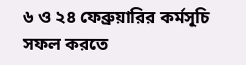৬ ও ২৪ ফেব্রুয়ারির কর্মসূচি সফল করতে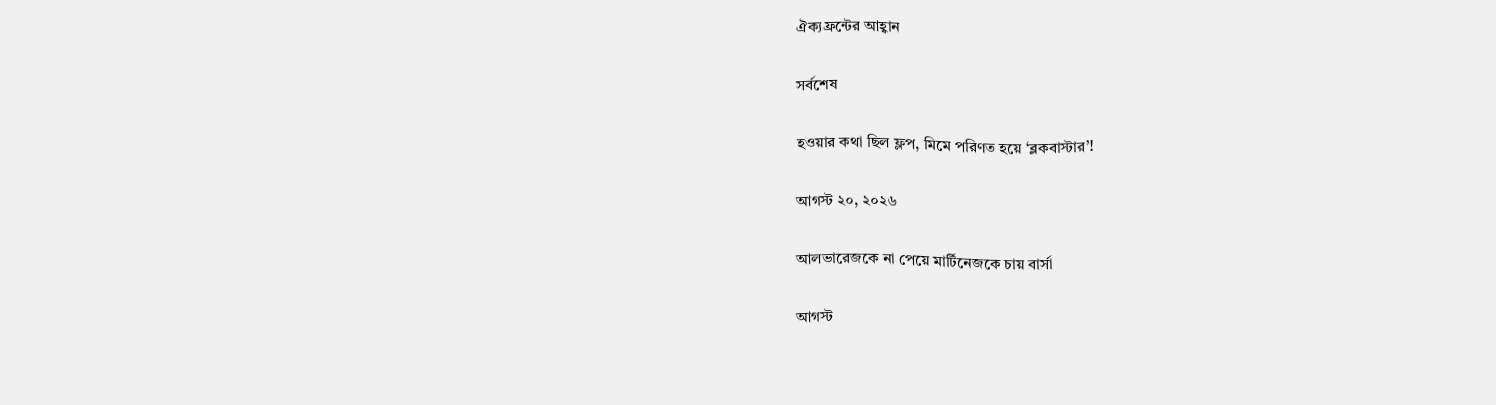ঐক্যফ্রন্টের আহ্বান

সর্বশেষ

হওয়ার কথা ছিল ফ্লপ, মিমে পরিণত হয়ে ‘ব্লকবাস্টার’!

আগস্ট ২০, ২০২৬

আলভারেজকে না পেয়ে মার্টিনেজকে চায় বার্সা

আগস্ট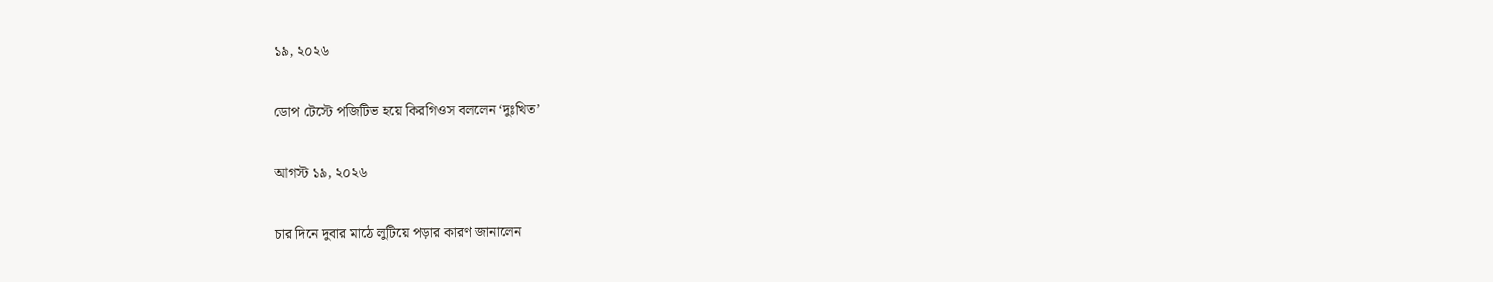১৯, ২০২৬

ডোপ টেস্টে পজিটিভ হয়ে কিরগিওস বললেন ‘দুঃখিত’

আগস্ট ১৯, ২০২৬

চার দিনে দুবার মাঠে লুটিয়ে পড়ার কারণ জানালেন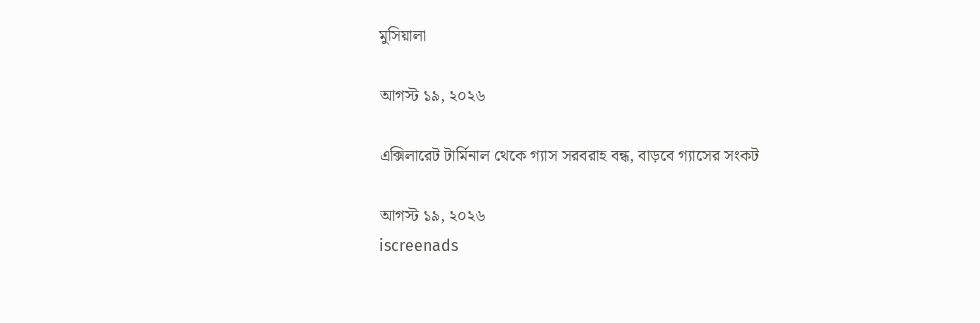মুসিয়ালা

আগস্ট ১৯, ২০২৬

এক্সিলারেট টার্মিনাল থেকে গ্যাস সরবরাহ বন্ধ, বাড়বে গ্যাসের সংকট

আগস্ট ১৯, ২০২৬
iscreenads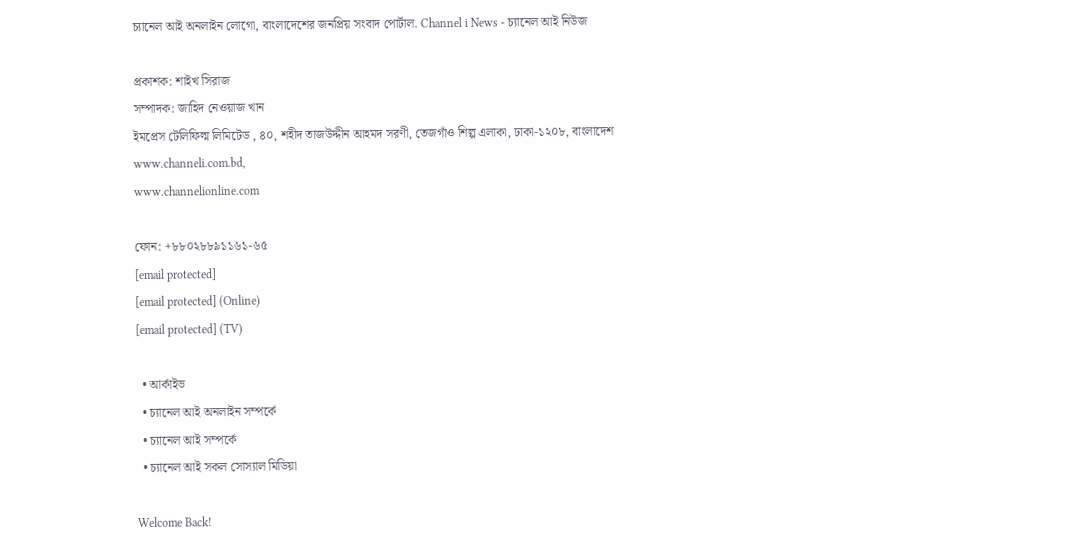চ্যানেল আই অনলাইন লোগো, বাংলাদেশের জনপ্রিয় সংবাদ পোর্টাল. Channel i News - চ্যানেল আই নিউজ

প্রকাশক: শাইখ সিরাজ
সম্পাদক: জাহিদ নেওয়াজ খান
ইমপ্রেস টেলিফিল্ম লিমিটেড , ৪০, শহীদ তাজউদ্দীন আহমদ সরণী, তেজগাঁও শিল্প এলাকা, ঢাকা-১২০৮, বাংলাদেশ
www.channeli.com.bd,
www.channelionline.com

ফোন: +৮৮০২৮৮৯১১৬১-৬৫
[email protected]
[email protected] (Online)
[email protected] (TV)

  • আর্কাইভ
  • চ্যানেল আই অনলাইন সম্পর্কে
  • চ্যানেল আই সম্পর্কে
  • চ্যানেল আই সকল সোস্যাল মিডিয়া

Welcome Back!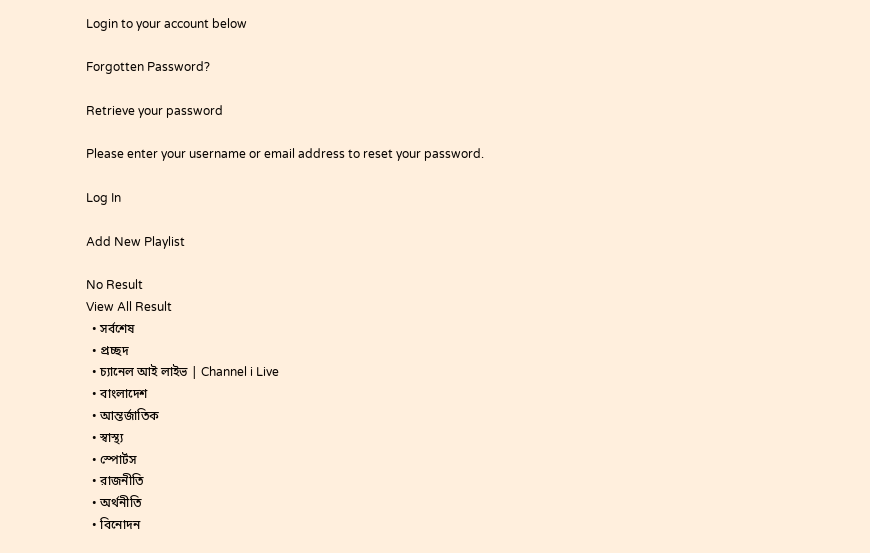Login to your account below

Forgotten Password?

Retrieve your password

Please enter your username or email address to reset your password.

Log In

Add New Playlist

No Result
View All Result
  • সর্বশেষ
  • প্রচ্ছদ
  • চ্যানেল আই লাইভ | Channel i Live
  • বাংলাদেশ
  • আন্তর্জাতিক
  • স্বাস্থ্য
  • স্পোর্টস
  • রাজনীতি
  • অর্থনীতি
  • বিনোদন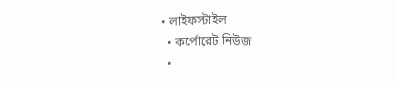• লাইফস্টাইল
  • কর্পোরেট নিউজ
  •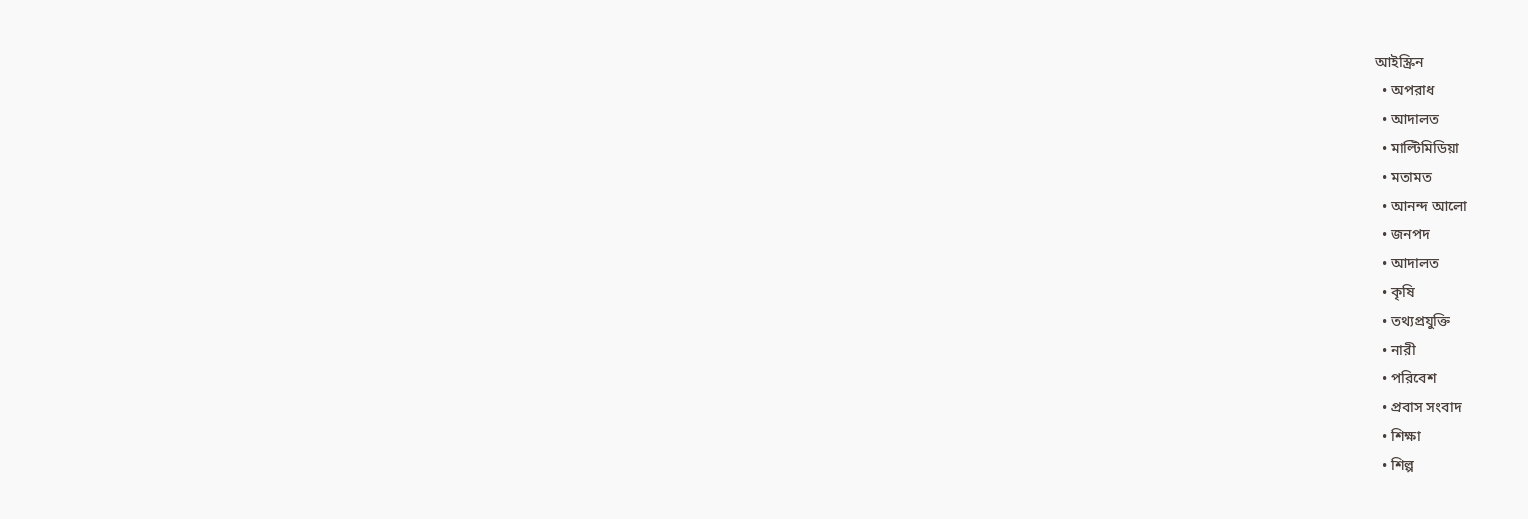আইস্ক্রিন
  • অপরাধ
  • আদালত
  • মাল্টিমিডিয়া
  • মতামত
  • আনন্দ আলো
  • জনপদ
  • আদালত
  • কৃষি
  • তথ্যপ্রযুক্তি
  • নারী
  • পরিবেশ
  • প্রবাস সংবাদ
  • শিক্ষা
  • শিল্প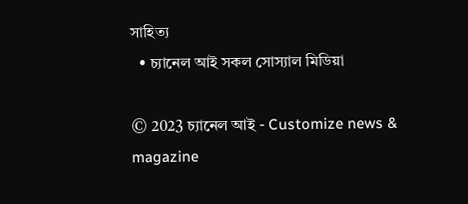সাহিত্য
  • চ্যানেল আই সকল সোস্যাল মিডিয়া

© 2023 চ্যানেল আই - Customize news & magazine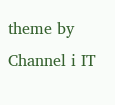theme by Channel i IT